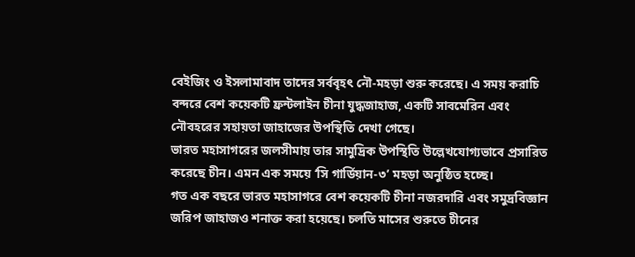বেইজিং ও ইসলামাবাদ তাদের সর্ববৃহৎ নৌ-মহড়া শুরু করেছে। এ সময় করাচি বন্দরে বেশ কয়েকটি ফ্রন্টলাইন চীনা যুদ্ধজাহাজ, একটি সাবমেরিন এবং নৌবহরের সহায়তা জাহাজের উপস্থিতি দেখা গেছে।
ভারত মহাসাগরের জলসীমায় তার সামুদ্রিক উপস্থিতি উল্লেখযোগ্যভাবে প্রসারিত করেছে চীন। এমন এক সময়ে ‘সি গার্ডিয়ান-৩’ মহড়া অনুষ্ঠিত হচ্ছে।
গত এক বছরে ভারত মহাসাগরে বেশ কয়েকটি চীনা নজরদারি এবং সমুদ্রবিজ্ঞান জরিপ জাহাজও শনাক্ত করা হয়েছে। চলতি মাসের শুরুতে চীনের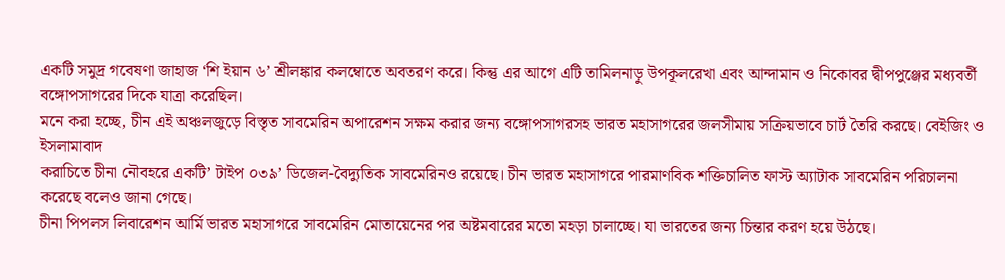একটি সমুদ্র গবেষণা জাহাজ ‘শি ইয়ান ৬’ শ্রীলঙ্কার কলম্বোতে অবতরণ করে। কিন্তু এর আগে এটি তামিলনাড়ু উপকূলরেখা এবং আন্দামান ও নিকোবর দ্বীপপুঞ্জের মধ্যবর্তী বঙ্গোপসাগরের দিকে যাত্রা করেছিল।
মনে করা হচ্ছে, চীন এই অঞ্চলজুড়ে বিস্তৃত সাবমেরিন অপারেশন সক্ষম করার জন্য বঙ্গোপসাগরসহ ভারত মহাসাগরের জলসীমায় সক্রিয়ভাবে চার্ট তৈরি করছে। বেইজিং ও ইসলামাবাদ
করাচিতে চীনা নৌবহরে একটি’ টাইপ ০৩৯’ ডিজেল-বৈদ্যুতিক সাবমেরিনও রয়েছে। চীন ভারত মহাসাগরে পারমাণবিক শক্তিচালিত ফাস্ট অ্যাটাক সাবমেরিন পরিচালনা করেছে বলেও জানা গেছে।
চীনা পিপলস লিবারেশন আর্মি ভারত মহাসাগরে সাবমেরিন মোতায়েনের পর অষ্টমবারের মতো মহড়া চালাচ্ছে। যা ভারতের জন্য চিন্তার করণ হয়ে উঠছে।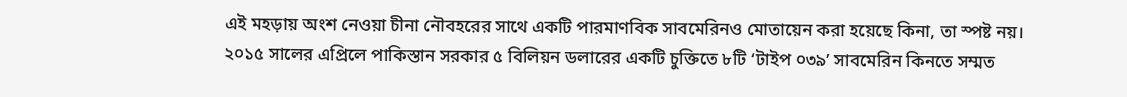এই মহড়ায় অংশ নেওয়া চীনা নৌবহরের সাথে একটি পারমাণবিক সাবমেরিনও মোতায়েন করা হয়েছে কিনা, তা স্পষ্ট নয়।
২০১৫ সালের এপ্রিলে পাকিস্তান সরকার ৫ বিলিয়ন ডলারের একটি চুক্তিতে ৮টি ‘টাইপ ০৩৯’ সাবমেরিন কিনতে সম্মত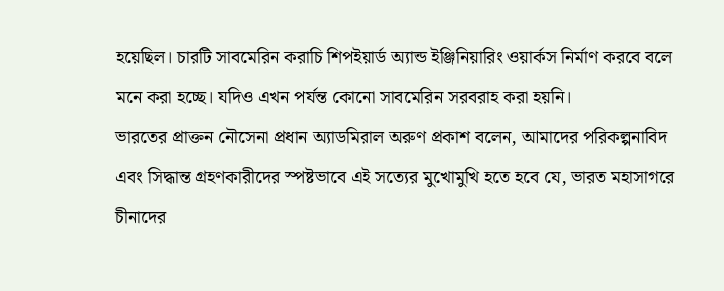হয়েছিল। চারটি সাবমেরিন করাচি শিপইয়ার্ড অ্যান্ড ইঞ্জিনিয়ারিং ওয়ার্কস নির্মাণ করবে বলে মনে করা হচ্ছে। যদিও এখন পর্যন্ত কোনো সাবমেরিন সরবরাহ করা হয়নি।
ভারতের প্রাক্তন নৌসেনা প্রধান অ্যাডমিরাল অরুণ প্রকাশ বলেন, আমাদের পরিকল্পনাবিদ এবং সিদ্ধান্ত গ্রহণকারীদের স্পষ্টভাবে এই সত্যের মুখোমুখি হতে হবে যে, ভারত মহাসাগরে চীনাদের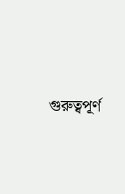গুরুত্বপূর্ণ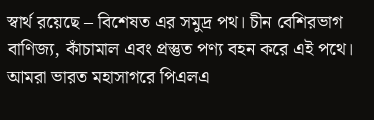স্বার্থ রয়েছে – বিশেষত এর সমুদ্র পথ। চীন বেশিরভাগ বাণিজ্য, কাঁচামাল এবং প্রস্তুত পণ্য বহন করে এই পথে। আমরা ভারত মহাসাগরে পিএলএ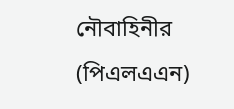নৌবাহিনীর (পিএলএএন)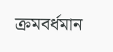ক্রমবর্ধমান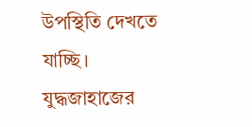উপস্থিতি দেখতে যাচ্ছি। যুদ্ধজাহাজের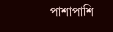পাশাপাশি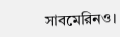সাবমেরিনও।